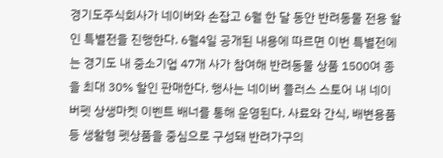경기도주식회사가 네이버와 손잡고 6월 한 달 동안 반려동물 전용 할인 특별전을 진행한다. 6월4일 공개된 내용에 따르면 이번 특별전에는 경기도 내 중소기업 47개 사가 참여해 반려동물 상품 1500여 종을 최대 30% 할인 판매한다. 행사는 네이버 플러스 스토어 내 네이버펫 상생마켓 이벤트 배너를 통해 운영된다. 사료와 간식, 배변용품 등 생활형 펫상품을 중심으로 구성돼 반려가구의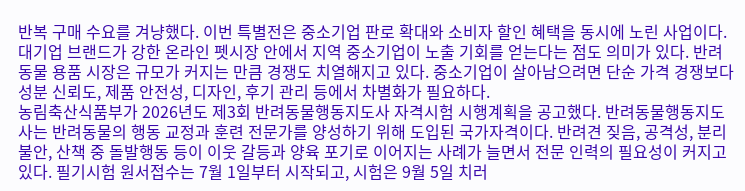반복 구매 수요를 겨냥했다. 이번 특별전은 중소기업 판로 확대와 소비자 할인 혜택을 동시에 노린 사업이다. 대기업 브랜드가 강한 온라인 펫시장 안에서 지역 중소기업이 노출 기회를 얻는다는 점도 의미가 있다. 반려동물 용품 시장은 규모가 커지는 만큼 경쟁도 치열해지고 있다. 중소기업이 살아남으려면 단순 가격 경쟁보다 성분 신뢰도, 제품 안전성, 디자인, 후기 관리 등에서 차별화가 필요하다.
농림축산식품부가 2026년도 제3회 반려동물행동지도사 자격시험 시행계획을 공고했다. 반려동물행동지도사는 반려동물의 행동 교정과 훈련 전문가를 양성하기 위해 도입된 국가자격이다. 반려견 짖음, 공격성, 분리불안, 산책 중 돌발행동 등이 이웃 갈등과 양육 포기로 이어지는 사례가 늘면서 전문 인력의 필요성이 커지고 있다. 필기시험 원서접수는 7월 1일부터 시작되고, 시험은 9월 5일 치러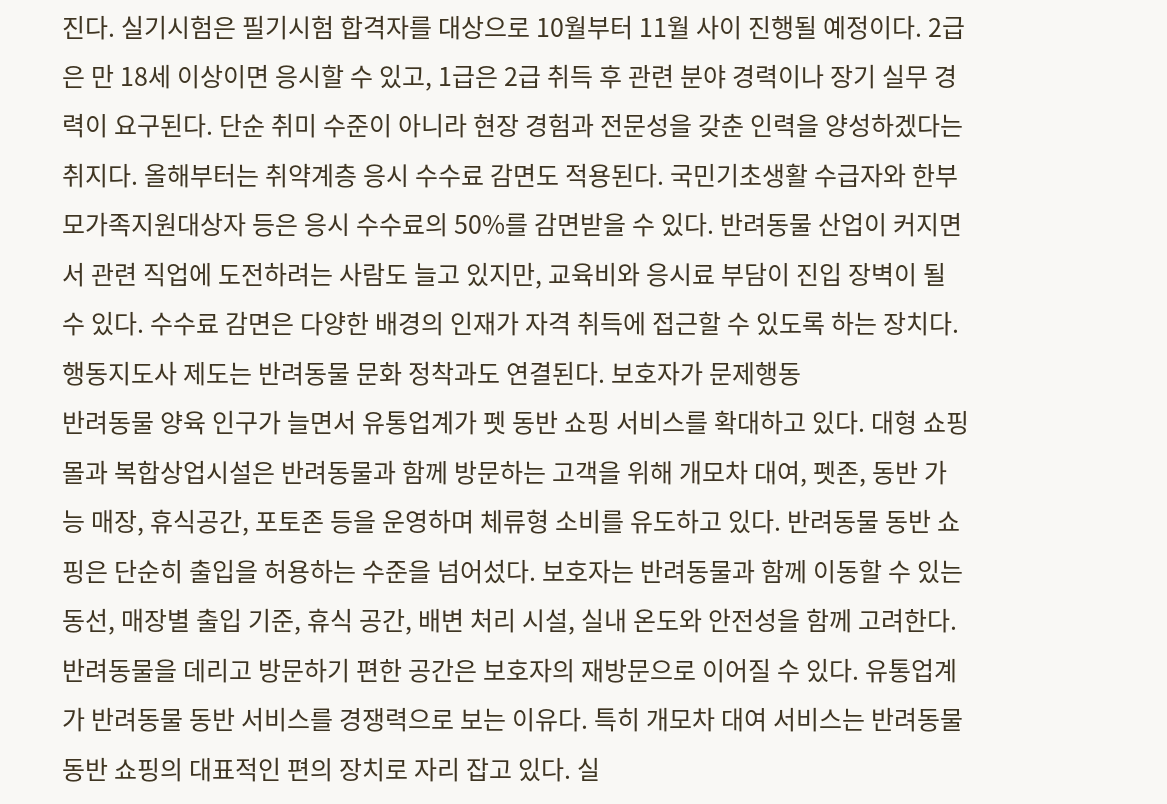진다. 실기시험은 필기시험 합격자를 대상으로 10월부터 11월 사이 진행될 예정이다. 2급은 만 18세 이상이면 응시할 수 있고, 1급은 2급 취득 후 관련 분야 경력이나 장기 실무 경력이 요구된다. 단순 취미 수준이 아니라 현장 경험과 전문성을 갖춘 인력을 양성하겠다는 취지다. 올해부터는 취약계층 응시 수수료 감면도 적용된다. 국민기초생활 수급자와 한부모가족지원대상자 등은 응시 수수료의 50%를 감면받을 수 있다. 반려동물 산업이 커지면서 관련 직업에 도전하려는 사람도 늘고 있지만, 교육비와 응시료 부담이 진입 장벽이 될 수 있다. 수수료 감면은 다양한 배경의 인재가 자격 취득에 접근할 수 있도록 하는 장치다. 행동지도사 제도는 반려동물 문화 정착과도 연결된다. 보호자가 문제행동
반려동물 양육 인구가 늘면서 유통업계가 펫 동반 쇼핑 서비스를 확대하고 있다. 대형 쇼핑몰과 복합상업시설은 반려동물과 함께 방문하는 고객을 위해 개모차 대여, 펫존, 동반 가능 매장, 휴식공간, 포토존 등을 운영하며 체류형 소비를 유도하고 있다. 반려동물 동반 쇼핑은 단순히 출입을 허용하는 수준을 넘어섰다. 보호자는 반려동물과 함께 이동할 수 있는 동선, 매장별 출입 기준, 휴식 공간, 배변 처리 시설, 실내 온도와 안전성을 함께 고려한다. 반려동물을 데리고 방문하기 편한 공간은 보호자의 재방문으로 이어질 수 있다. 유통업계가 반려동물 동반 서비스를 경쟁력으로 보는 이유다. 특히 개모차 대여 서비스는 반려동물 동반 쇼핑의 대표적인 편의 장치로 자리 잡고 있다. 실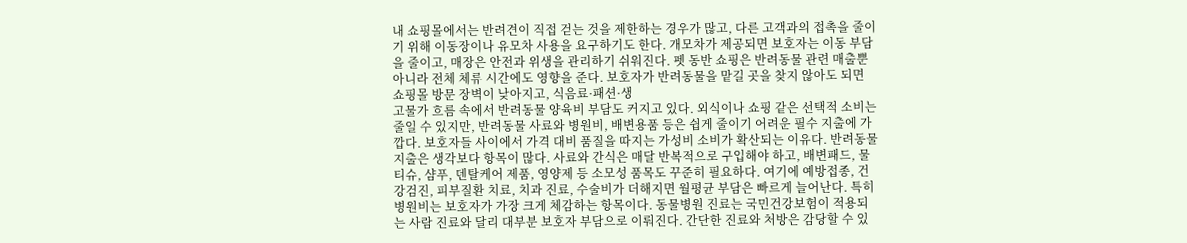내 쇼핑몰에서는 반려견이 직접 걷는 것을 제한하는 경우가 많고, 다른 고객과의 접촉을 줄이기 위해 이동장이나 유모차 사용을 요구하기도 한다. 개모차가 제공되면 보호자는 이동 부담을 줄이고, 매장은 안전과 위생을 관리하기 쉬워진다. 펫 동반 쇼핑은 반려동물 관련 매출뿐 아니라 전체 체류 시간에도 영향을 준다. 보호자가 반려동물을 맡길 곳을 찾지 않아도 되면 쇼핑몰 방문 장벽이 낮아지고, 식음료·패션·생
고물가 흐름 속에서 반려동물 양육비 부담도 커지고 있다. 외식이나 쇼핑 같은 선택적 소비는 줄일 수 있지만, 반려동물 사료와 병원비, 배변용품 등은 쉽게 줄이기 어려운 필수 지출에 가깝다. 보호자들 사이에서 가격 대비 품질을 따지는 가성비 소비가 확산되는 이유다. 반려동물 지출은 생각보다 항목이 많다. 사료와 간식은 매달 반복적으로 구입해야 하고, 배변패드, 물티슈, 샴푸, 덴탈케어 제품, 영양제 등 소모성 품목도 꾸준히 필요하다. 여기에 예방접종, 건강검진, 피부질환 치료, 치과 진료, 수술비가 더해지면 월평균 부담은 빠르게 늘어난다. 특히 병원비는 보호자가 가장 크게 체감하는 항목이다. 동물병원 진료는 국민건강보험이 적용되는 사람 진료와 달리 대부분 보호자 부담으로 이뤄진다. 간단한 진료와 처방은 감당할 수 있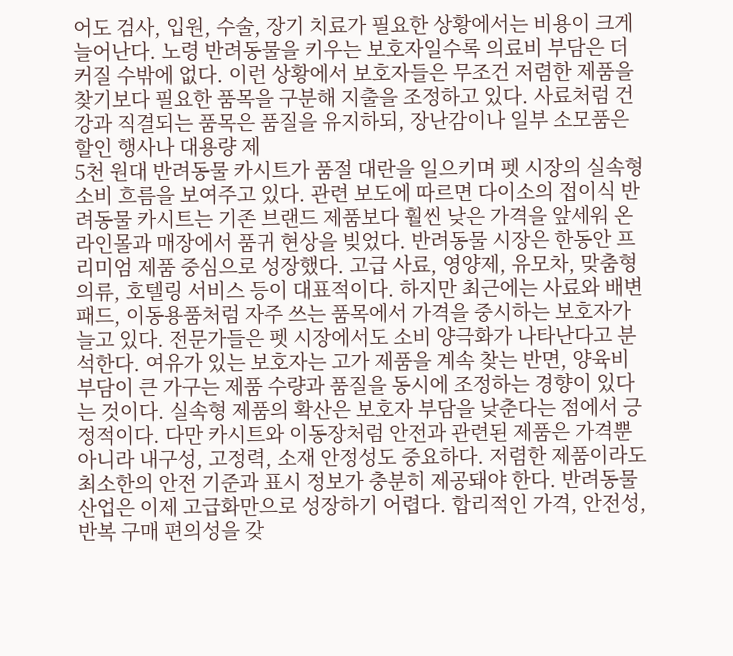어도 검사, 입원, 수술, 장기 치료가 필요한 상황에서는 비용이 크게 늘어난다. 노령 반려동물을 키우는 보호자일수록 의료비 부담은 더 커질 수밖에 없다. 이런 상황에서 보호자들은 무조건 저렴한 제품을 찾기보다 필요한 품목을 구분해 지출을 조정하고 있다. 사료처럼 건강과 직결되는 품목은 품질을 유지하되, 장난감이나 일부 소모품은 할인 행사나 대용량 제
5천 원대 반려동물 카시트가 품절 대란을 일으키며 펫 시장의 실속형 소비 흐름을 보여주고 있다. 관련 보도에 따르면 다이소의 접이식 반려동물 카시트는 기존 브랜드 제품보다 훨씬 낮은 가격을 앞세워 온라인몰과 매장에서 품귀 현상을 빚었다. 반려동물 시장은 한동안 프리미엄 제품 중심으로 성장했다. 고급 사료, 영양제, 유모차, 맞춤형 의류, 호텔링 서비스 등이 대표적이다. 하지만 최근에는 사료와 배변패드, 이동용품처럼 자주 쓰는 품목에서 가격을 중시하는 보호자가 늘고 있다. 전문가들은 펫 시장에서도 소비 양극화가 나타난다고 분석한다. 여유가 있는 보호자는 고가 제품을 계속 찾는 반면, 양육비 부담이 큰 가구는 제품 수량과 품질을 동시에 조정하는 경향이 있다는 것이다. 실속형 제품의 확산은 보호자 부담을 낮춘다는 점에서 긍정적이다. 다만 카시트와 이동장처럼 안전과 관련된 제품은 가격뿐 아니라 내구성, 고정력, 소재 안정성도 중요하다. 저렴한 제품이라도 최소한의 안전 기준과 표시 정보가 충분히 제공돼야 한다. 반려동물 산업은 이제 고급화만으로 성장하기 어렵다. 합리적인 가격, 안전성, 반복 구매 편의성을 갖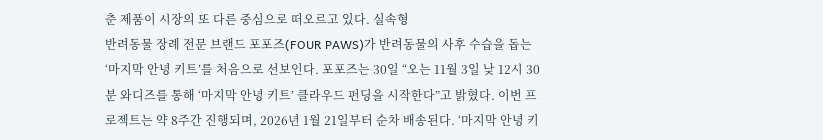춘 제품이 시장의 또 다른 중심으로 떠오르고 있다. 실속형
반려동물 장례 전문 브랜드 포포즈(FOUR PAWS)가 반려동물의 사후 수습을 돕는 ‘마지막 안녕 키트’를 처음으로 선보인다. 포포즈는 30일 “오는 11월 3일 낮 12시 30분 와디즈를 통해 ‘마지막 안녕 키트’ 클라우드 펀딩을 시작한다”고 밝혔다. 이번 프로젝트는 약 8주간 진행되며, 2026년 1월 21일부터 순차 배송된다. ‘마지막 안녕 키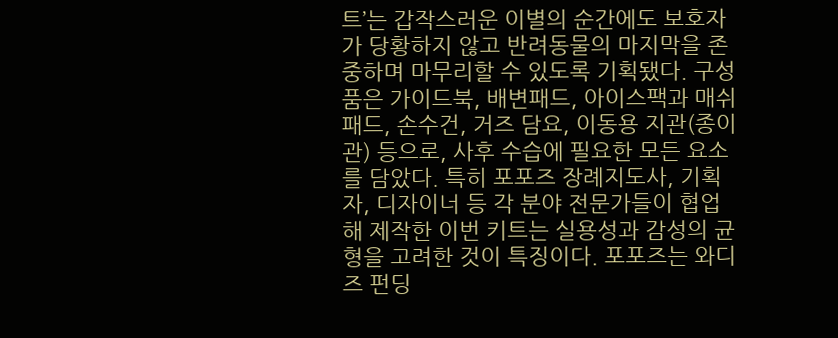트’는 갑작스러운 이별의 순간에도 보호자가 당황하지 않고 반려동물의 마지막을 존중하며 마무리할 수 있도록 기획됐다. 구성품은 가이드북, 배변패드, 아이스팩과 매쉬패드, 손수건, 거즈 담요, 이동용 지관(종이 관) 등으로, 사후 수습에 필요한 모든 요소를 담았다. 특히 포포즈 장례지도사, 기획자, 디자이너 등 각 분야 전문가들이 협업해 제작한 이번 키트는 실용성과 감성의 균형을 고려한 것이 특징이다. 포포즈는 와디즈 펀딩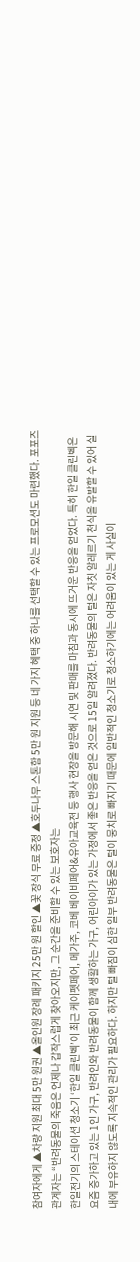참여자에게 ▲차량 지원 최대 5만 원권 ▲올인원 장례 패키지 25만 원 할인 ▲꽃 장식 무료 증정 ▲호두나무 스톤함 5만 원 지원 등 네 가지 혜택 중 하나를 선택할 수 있는 프로모션도 마련했다. 포포즈 관계자는 “반려동물의 죽음은 언제나 갑작스럽게 찾아오지만, 그 순간을 준비할 수 있는 보호자는
한일전기의 스테이션 청소기 ‘한일 클린벡’이 최근 케이펫페어, 메가주, 코베 베이비페어&유아교육전 등 행사 현장을 방문해 시연 및 판매를 마침과 동시에 뜨거운 반응을 얻었다. 특히 한일 클린벡은 요즘 증가하고 있는 1인 가구, 반려인와 반려동물이 함께 생활하는 가구, 어린아이가 있는 가정에서 좋은 반응을 얻은 것으로 15일 알려졌다. 반려동물의 털은 자칫 알레르기 천식을 유발할 수 있어 실내에 부유하지 않도록 지속적인 관리가 필요하다. 하지만 털 빠짐이 심한 일부 반려동물은 털이 뭉치로 빠지기 때문에 일반적인 청소기로 청소하기에는 어려움이 있는 게 사실이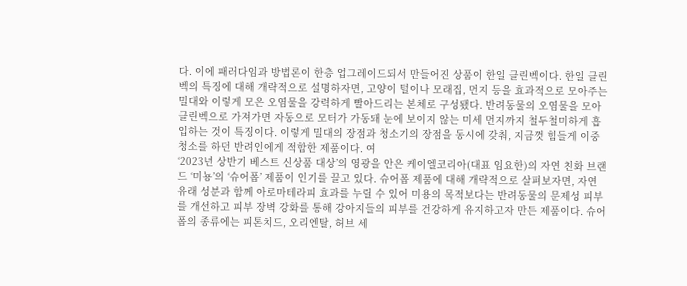다. 이에 패러다임과 방법론이 한층 업그레이드되서 만들어진 상품이 한일 클린벡이다. 한일 클린벡의 특징에 대해 개략적으로 설명하자면, 고양이 털이나 모래집, 먼지 등을 효과적으로 모아주는 밀대와 이렇게 모은 오염물을 강력하게 빨아드리는 본체로 구성됐다. 반려동물의 오염물을 모아 클린벡으로 가져가면 자동으로 모터가 가동돼 눈에 보이지 않는 미세 먼지까지 철두철미하게 흡입하는 것이 특징이다. 이렇게 밀대의 장점과 청소기의 장점을 동시에 갖춰, 지금껏 힘들게 이중 청소를 하던 반려인에게 적합한 제품이다. 여
‘2023년 상반기 베스트 신상품 대상’의 영광을 안은 케이엘코리아(대표 임요한)의 자연 친화 브랜드 ‘미뇽’의 ‘슈어폽’ 제품이 인기를 끌고 있다. 슈어폽 제품에 대해 개략적으로 살펴보자면, 자연 유래 성분과 함께 아로마테라피 효과를 누릴 수 있어 미용의 목적보다는 반려동물의 문제성 피부를 개선하고 피부 장벽 강화를 통해 강아지들의 피부를 건강하게 유지하고자 만든 제품이다. 슈어폽의 종류에는 피톤치드, 오리엔탈, 허브 세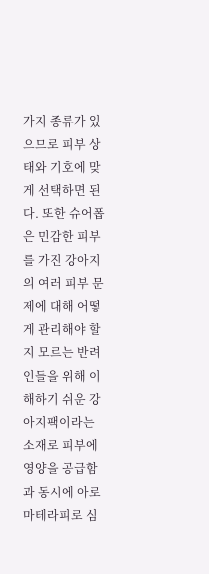가지 종류가 있으므로 피부 상태와 기호에 맞게 선택하면 된다. 또한 슈어폽은 민감한 피부를 가진 강아지의 여러 피부 문제에 대해 어떻게 관리해야 할지 모르는 반려인들을 위해 이해하기 쉬운 강아지팩이라는 소재로 피부에 영양을 공급함과 동시에 아로마테라피로 심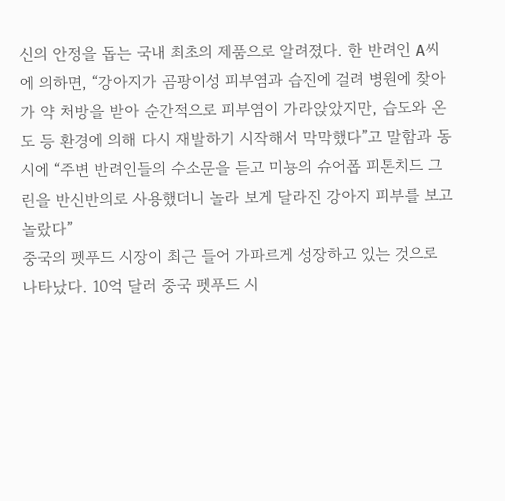신의 안정을 돕는 국내 최초의 제품으로 알려졌다. 한 반려인 A씨에 의하면, “강아지가 곰팡이성 피부염과 습진에 걸려 병원에 찾아가 약 처방을 받아 순간적으로 피부염이 가라앉았지만, 습도와 온도 등 환경에 의해 다시 재발하기 시작해서 막막했다”고 말함과 동시에 “주변 반려인들의 수소문을 듣고 미뇽의 슈어폽 피톤치드 그린을 반신반의로 사용했더니 놀라 보게 달라진 강아지 피부를 보고 놀랐다”
중국의 펫푸드 시장이 최근 들어 가파르게 성장하고 있는 것으로 나타났다. 10억 달러 중국 펫푸드 시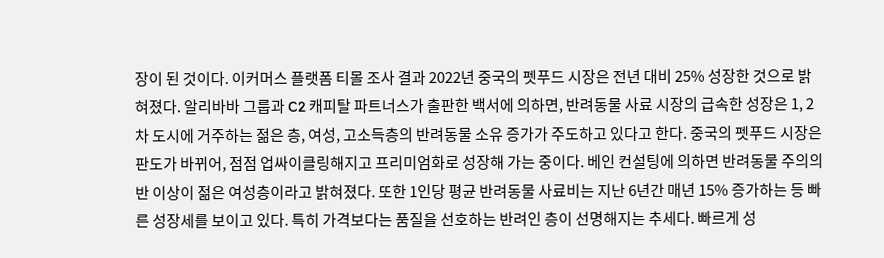장이 된 것이다. 이커머스 플랫폼 티몰 조사 결과 2022년 중국의 펫푸드 시장은 전년 대비 25% 성장한 것으로 밝혀졌다. 알리바바 그룹과 C2 캐피탈 파트너스가 출판한 백서에 의하면, 반려동물 사료 시장의 급속한 성장은 1, 2차 도시에 거주하는 젊은 층, 여성, 고소득층의 반려동물 소유 증가가 주도하고 있다고 한다. 중국의 펫푸드 시장은 판도가 바뀌어, 점점 업싸이클링해지고 프리미엄화로 성장해 가는 중이다. 베인 컨설팅에 의하면 반려동물 주의의 반 이상이 젊은 여성층이라고 밝혀졌다. 또한 1인당 평균 반려동물 사료비는 지난 6년간 매년 15% 증가하는 등 빠른 성장세를 보이고 있다. 특히 가격보다는 품질을 선호하는 반려인 층이 선명해지는 추세다. 빠르게 성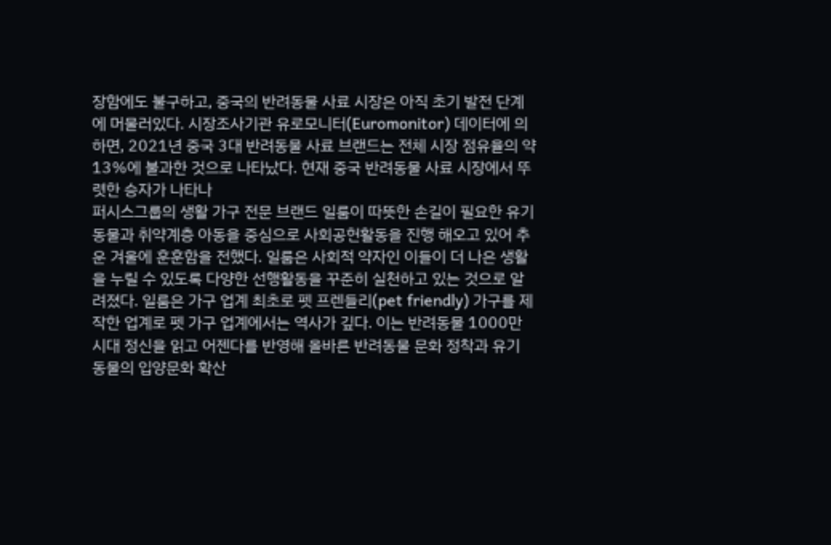장함에도 불구하고, 중국의 반려동물 사료 시장은 아직 초기 발전 단계에 머물러있다. 시장조사기관 유로모니터(Euromonitor) 데이터에 의하면, 2021년 중국 3대 반려동물 사료 브랜드는 전체 시장 점유율의 약 13%에 불과한 것으로 나타났다. 현재 중국 반려동물 사료 시장에서 뚜렷한 승자가 나타나
퍼시스그룹의 생활 가구 전문 브랜드 일룸이 따뜻한 손길이 필요한 유기 동물과 취약계층 아동을 중심으로 사회공헌활동을 진행 해오고 있어 추운 겨울에 훈훈함을 전했다. 일룸은 사회적 약자인 이들이 더 나은 생활을 누릴 수 있도록 다양한 선행활동을 꾸준히 실천하고 있는 것으로 알려졌다. 일룸은 가구 업계 최초로 펫 프렌들리(pet friendly) 가구를 제작한 업계로 펫 가구 업계에서는 역사가 깊다. 이는 반려동물 1000만 시대 정신을 읽고 어젠다를 반영해 올바른 반려동물 문화 정착과 유기 동물의 입양문화 확산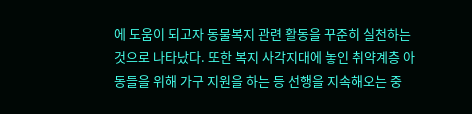에 도움이 되고자 동물복지 관련 활동을 꾸준히 실천하는 것으로 나타났다. 또한 복지 사각지대에 놓인 취약계층 아동들을 위해 가구 지원을 하는 등 선행을 지속해오는 중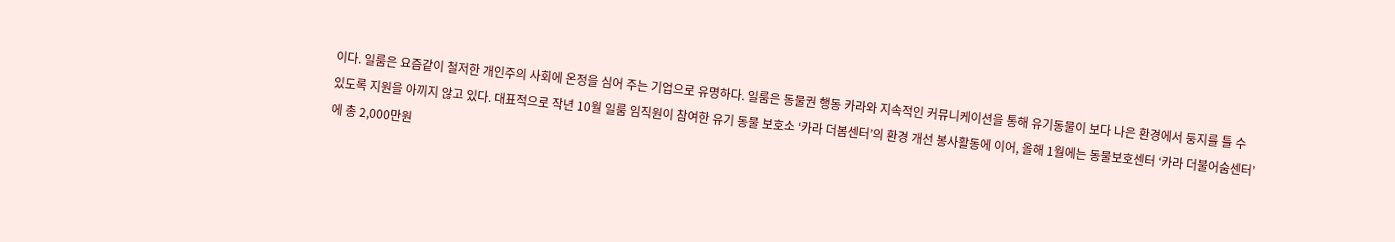이다. 일룸은 요즘같이 철저한 개인주의 사회에 온정을 심어 주는 기업으로 유명하다. 일룸은 동물권 행동 카라와 지속적인 커뮤니케이션을 통해 유기동물이 보다 나은 환경에서 둥지를 틀 수 있도록 지원을 아끼지 않고 있다. 대표적으로 작년 10월 일룸 임직원이 참여한 유기 동물 보호소 ‘카라 더봄센터’의 환경 개선 봉사활동에 이어, 올해 1월에는 동물보호센터 ‘카라 더불어숨센터’에 총 2,000만원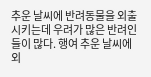추운 날씨에 반려동물을 외출시키는데 우려가 많은 반려인들이 많다. 행여 추운 날씨에 외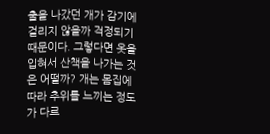출을 나갔던 개가 감기에 걸리지 않을까 걱정되기 때문이다. 그렇다면 옷을 입혀서 산책을 나가는 것은 어떨까? 개는 몸집에 따라 추위를 느끼는 정도가 다르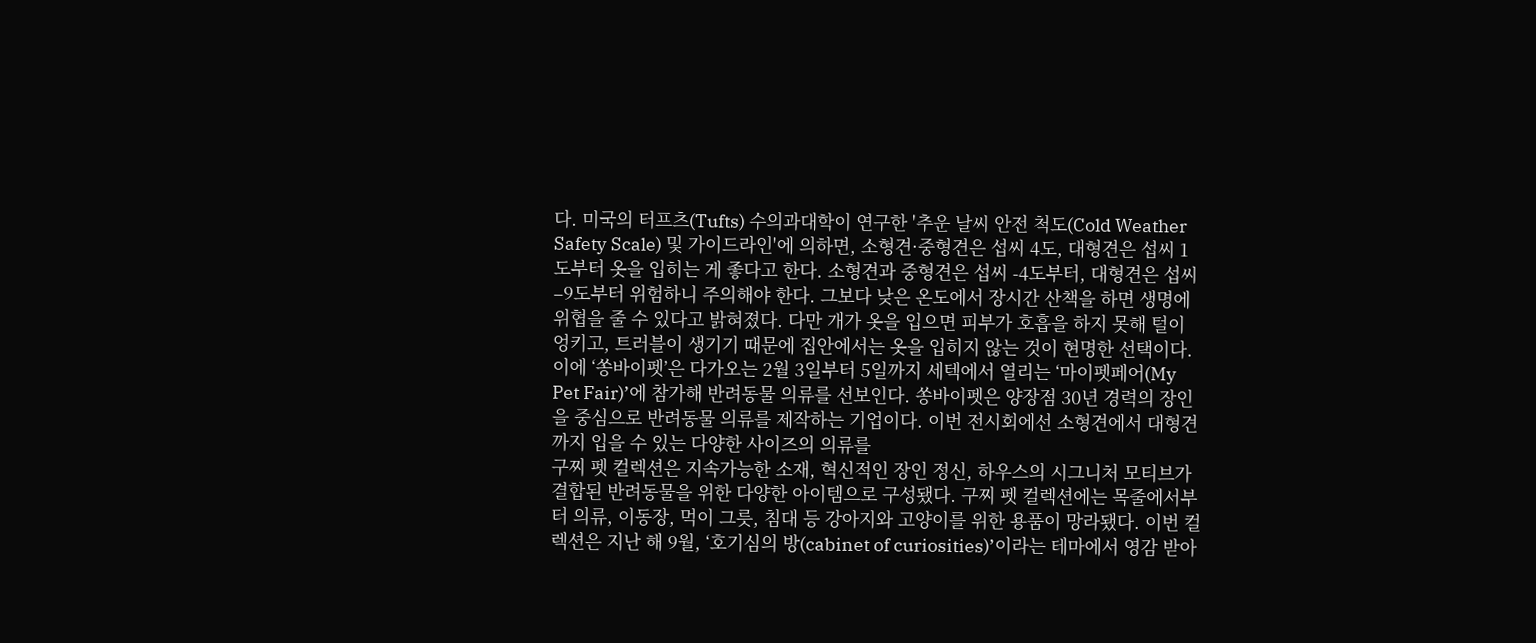다. 미국의 터프츠(Tufts) 수의과대학이 연구한 '추운 날씨 안전 척도(Cold Weather Safety Scale) 및 가이드라인'에 의하면, 소형견·중형견은 섭씨 4도, 대형견은 섭씨 1도부터 옷을 입히는 게 좋다고 한다. 소형견과 중형견은 섭씨 -4도부터, 대형견은 섭씨 –9도부터 위험하니 주의해야 한다. 그보다 낮은 온도에서 장시간 산책을 하면 생명에 위협을 줄 수 있다고 밝혀졌다. 다만 개가 옷을 입으면 피부가 호흡을 하지 못해 털이 엉키고, 트러블이 생기기 때문에 집안에서는 옷을 입히지 않는 것이 현명한 선택이다. 이에 ‘쏭바이펫’은 다가오는 2월 3일부터 5일까지 세텍에서 열리는 ‘마이펫페어(My Pet Fair)’에 참가해 반려동물 의류를 선보인다. 쏭바이펫은 양장점 30년 경력의 장인을 중심으로 반려동물 의류를 제작하는 기업이다. 이번 전시회에선 소형견에서 대형견까지 입을 수 있는 다양한 사이즈의 의류를
구찌 펫 컬렉션은 지속가능한 소재, 혁신적인 장인 정신, 하우스의 시그니처 모티브가 결합된 반려동물을 위한 다양한 아이템으로 구성됐다. 구찌 펫 컬렉션에는 목줄에서부터 의류, 이동장, 먹이 그릇, 침대 등 강아지와 고양이를 위한 용품이 망라됐다. 이번 컬렉션은 지난 해 9월, ‘호기심의 방(cabinet of curiosities)’이라는 테마에서 영감 받아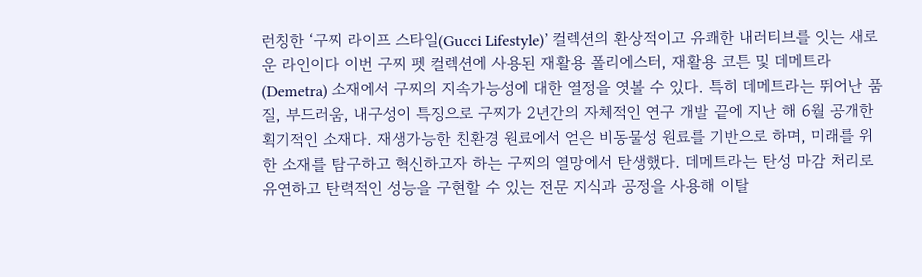런칭한 ‘구찌 라이프 스타일(Gucci Lifestyle)’ 컬렉션의 환상적이고 유쾌한 내러티브를 잇는 새로운 라인이다 이번 구찌 펫 컬렉션에 사용된 재활용 폴리에스터, 재활용 코튼 및 데메트라(Demetra) 소재에서 구찌의 지속가능성에 대한 열정을 엿볼 수 있다. 특히 데메트라는 뛰어난 품질, 부드러움, 내구성이 특징으로 구찌가 2년간의 자체적인 연구 개발 끝에 지난 해 6월 공개한 획기적인 소재다. 재생가능한 친환경 원료에서 얻은 비동물성 원료를 기반으로 하며, 미래를 위한 소재를 탐구하고 혁신하고자 하는 구찌의 열망에서 탄생했다. 데메트라는 탄성 마감 처리로 유연하고 탄력적인 성능을 구현할 수 있는 전문 지식과 공정을 사용해 이탈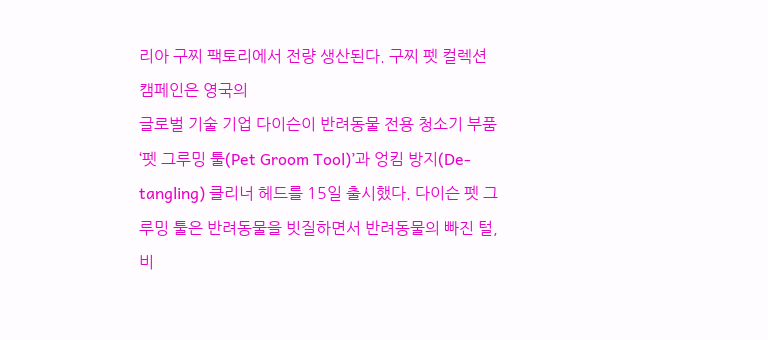리아 구찌 팩토리에서 전량 생산된다. 구찌 펫 컬렉션 캠페인은 영국의
글로벌 기술 기업 다이슨이 반려동물 전용 청소기 부품 ‘펫 그루밍 툴(Pet Groom Tool)’과 엉킴 방지(De-tangling) 클리너 헤드를 15일 출시했다. 다이슨 펫 그루밍 툴은 반려동물을 빗질하면서 반려동물의 빠진 털, 비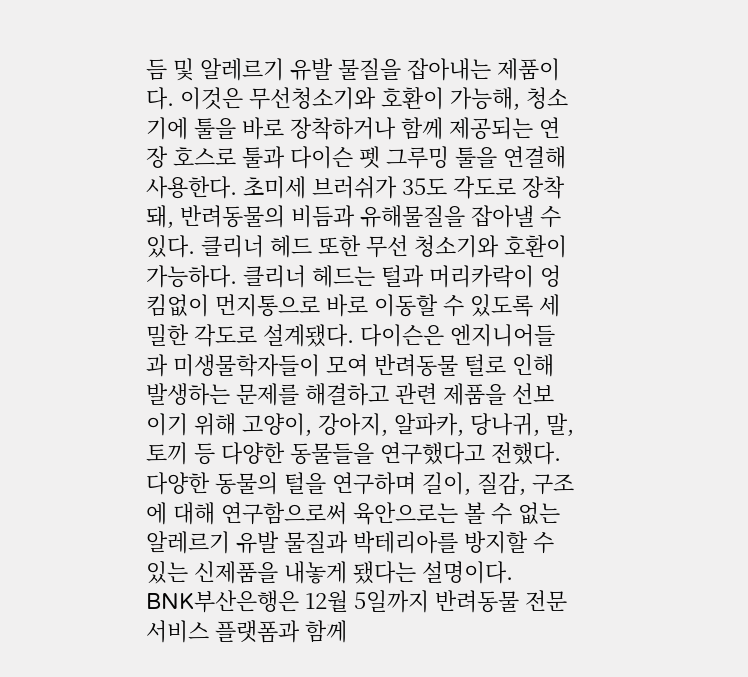듬 및 알레르기 유발 물질을 잡아내는 제품이다. 이것은 무선청소기와 호환이 가능해, 청소기에 툴을 바로 장착하거나 함께 제공되는 연장 호스로 툴과 다이슨 펫 그루밍 툴을 연결해 사용한다. 초미세 브러쉬가 35도 각도로 장착돼, 반려동물의 비듬과 유해물질을 잡아낼 수 있다. 클리너 헤드 또한 무선 청소기와 호환이 가능하다. 클리너 헤드는 털과 머리카락이 엉킴없이 먼지통으로 바로 이동할 수 있도록 세밀한 각도로 설계됐다. 다이슨은 엔지니어들과 미생물학자들이 모여 반려동물 털로 인해 발생하는 문제를 해결하고 관련 제품을 선보이기 위해 고양이, 강아지, 알파카, 당나귀, 말, 토끼 등 다양한 동물들을 연구했다고 전했다. 다양한 동물의 털을 연구하며 길이, 질감, 구조에 대해 연구함으로써 육안으로는 볼 수 없는 알레르기 유발 물질과 박테리아를 방지할 수 있는 신제품을 내놓게 됐다는 설명이다.
BNK부산은행은 12월 5일까지 반려동물 전문 서비스 플랫폼과 함께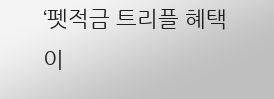‘펫적금 트리플 혜택 이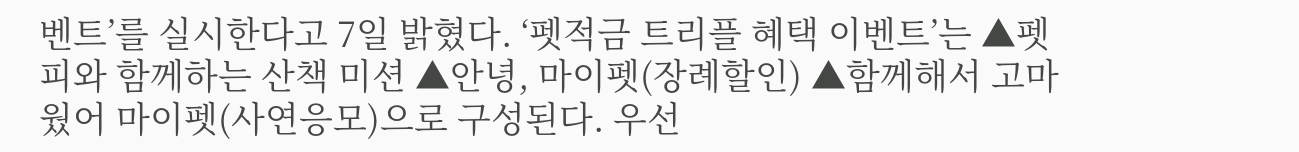벤트’를 실시한다고 7일 밝혔다. ‘펫적금 트리플 혜택 이벤트’는 ▲펫피와 함께하는 산책 미션 ▲안녕, 마이펫(장례할인) ▲함께해서 고마웠어 마이펫(사연응모)으로 구성된다. 우선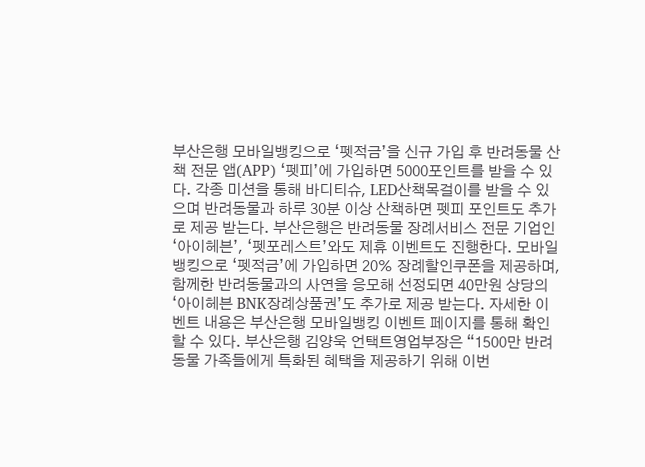부산은행 모바일뱅킹으로 ‘펫적금’을 신규 가입 후 반려동물 산책 전문 앱(APP) ‘펫피’에 가입하면 5000포인트를 받을 수 있다. 각종 미션을 통해 바디티슈, LED산책목걸이를 받을 수 있으며 반려동물과 하루 30분 이상 산책하면 펫피 포인트도 추가로 제공 받는다. 부산은행은 반려동물 장례서비스 전문 기업인 ‘아이헤븐’, ‘펫포레스트’와도 제휴 이벤트도 진행한다. 모바일뱅킹으로 ‘펫적금’에 가입하면 20% 장례할인쿠폰을 제공하며, 함께한 반려동물과의 사연을 응모해 선정되면 40만원 상당의 ‘아이헤븐 BNK장례상품권’도 추가로 제공 받는다. 자세한 이벤트 내용은 부산은행 모바일뱅킹 이벤트 페이지를 통해 확인할 수 있다. 부산은행 김양욱 언택트영업부장은 “1500만 반려동물 가족들에게 특화된 혜택을 제공하기 위해 이번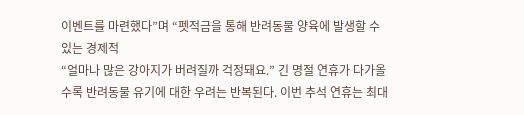이벤트를 마련했다”며 “펫적금을 통해 반려동물 양육에 발생할 수 있는 경제적
“얼마나 많은 강아지가 버려질까 걱정돼요.” 긴 명절 연휴가 다가올수록 반려동물 유기에 대한 우려는 반복된다. 이번 추석 연휴는 최대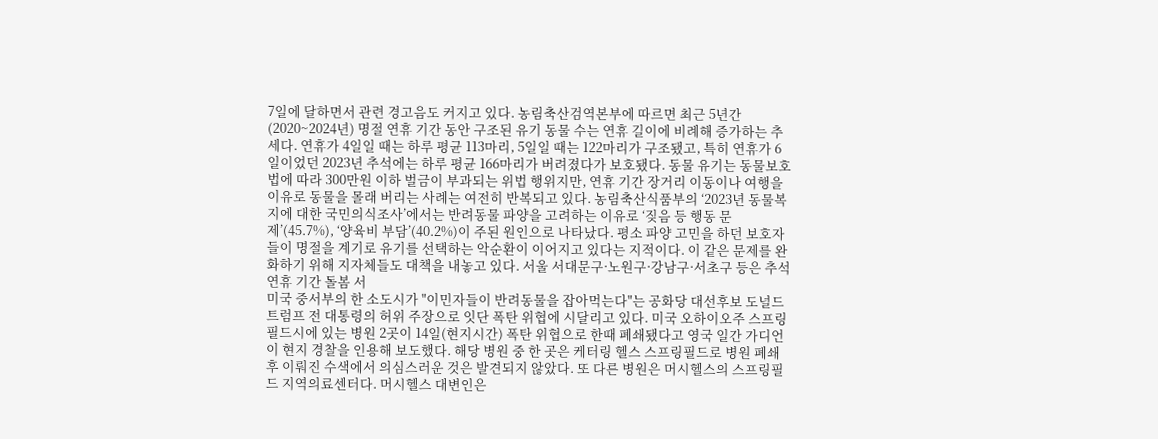7일에 달하면서 관련 경고음도 커지고 있다. 농림축산검역본부에 따르면 최근 5년간(2020~2024년) 명절 연휴 기간 동안 구조된 유기 동물 수는 연휴 길이에 비례해 증가하는 추세다. 연휴가 4일일 때는 하루 평균 113마리, 5일일 때는 122마리가 구조됐고, 특히 연휴가 6일이었던 2023년 추석에는 하루 평균 166마리가 버려졌다가 보호됐다. 동물 유기는 동물보호법에 따라 300만원 이하 벌금이 부과되는 위법 행위지만, 연휴 기간 장거리 이동이나 여행을 이유로 동물을 몰래 버리는 사례는 여전히 반복되고 있다. 농림축산식품부의 ‘2023년 동물복지에 대한 국민의식조사’에서는 반려동물 파양을 고려하는 이유로 ‘짖음 등 행동 문제’(45.7%), ‘양육비 부담’(40.2%)이 주된 원인으로 나타났다. 평소 파양 고민을 하던 보호자들이 명절을 계기로 유기를 선택하는 악순환이 이어지고 있다는 지적이다. 이 같은 문제를 완화하기 위해 지자체들도 대책을 내놓고 있다. 서울 서대문구·노원구·강남구·서초구 등은 추석 연휴 기간 돌봄 서
미국 중서부의 한 소도시가 "이민자들이 반려동물을 잡아먹는다"는 공화당 대선후보 도널드 트럼프 전 대통령의 허위 주장으로 잇단 폭탄 위협에 시달리고 있다. 미국 오하이오주 스프링필드시에 있는 병원 2곳이 14일(현지시간) 폭탄 위협으로 한때 폐쇄됐다고 영국 일간 가디언이 현지 경찰을 인용해 보도했다. 해당 병원 중 한 곳은 케터링 헬스 스프링필드로 병원 폐쇄 후 이뤄진 수색에서 의심스러운 것은 발견되지 않았다. 또 다른 병원은 머시헬스의 스프링필드 지역의료센터다. 머시헬스 대변인은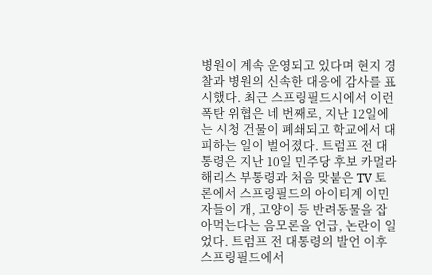병원이 계속 운영되고 있다며 현지 경찰과 병원의 신속한 대응에 감사를 표시했다. 최근 스프링필드시에서 이런 폭탄 위협은 네 번째로, 지난 12일에는 시청 건물이 폐쇄되고 학교에서 대피하는 일이 벌어졌다. 트럼프 전 대통령은 지난 10일 민주당 후보 카멀라 해리스 부통령과 처음 맞붙은 TV 토론에서 스프링필드의 아이티계 이민자들이 개, 고양이 등 반려동물을 잡아먹는다는 음모론을 언급, 논란이 일었다. 트럼프 전 대통령의 발언 이후 스프링필드에서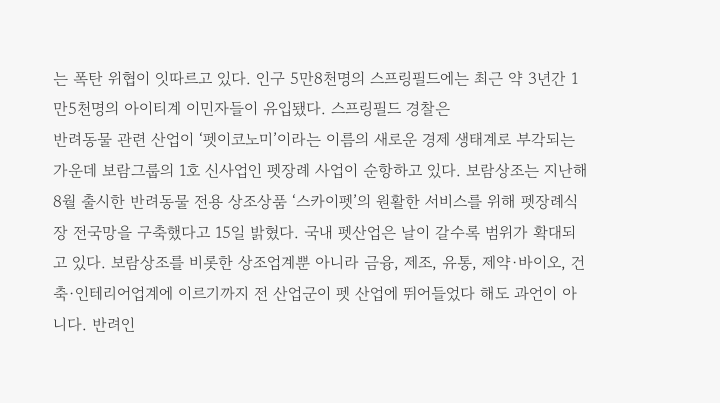는 폭탄 위협이 잇따르고 있다. 인구 5만8천명의 스프링필드에는 최근 약 3년간 1만5천명의 아이티계 이민자들이 유입됐다. 스프링필드 경찰은
반려동물 관련 산업이 ‘펫이코노미’이라는 이름의 새로운 경제 생태계로 부각되는 가운데 보람그룹의 1호 신사업인 펫장례 사업이 순항하고 있다. 보람상조는 지난해 8월 출시한 반려동물 전용 상조상품 ‘스카이펫’의 원활한 서비스를 위해 펫장례식장 전국망을 구축했다고 15일 밝혔다. 국내 펫산업은 날이 갈수록 범위가 확대되고 있다. 보람상조를 비롯한 상조업계뿐 아니라 금융, 제조, 유통, 제약·바이오, 건축·인테리어업계에 이르기까지 전 산업군이 펫 산업에 뛰어들었다 해도 과언이 아니다. 반려인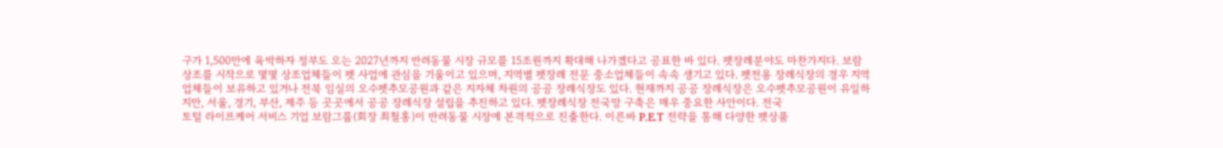구가 1,500만에 육박하자 정부도 오는 2027년까지 반려동물 시장 규모를 15조원까지 확대해 나가겠다고 공표한 바 있다. 펫장례분야도 마찬가지다. 보람상조를 시작으로 몇몇 상조업체들이 펫 사업에 관심을 기울이고 있으며, 지역별 펫장례 전문 중소업체들이 속속 생기고 있다. 펫전용 장례식장의 경우 지역 업체들이 보유하고 있거나 전북 임실의 오수펫추모공원과 같은 지자체 차원의 공공 장례식장도 있다. 현재까지 공공 장례식장은 오수펫추모공원이 유일하지만, 서울, 경기, 부산, 제주 등 곳곳에서 공공 장례식장 설립을 추진하고 있다. 펫장례식장 전국망 구축은 매우 중요한 사안이다. 전국
토털 라이프케어 서비스 기업 보람그룹(회장 최철홍)이 반려동물 시장에 본격적으로 진출한다. 이른바 P.E.T 전략을 통해 다양한 펫상품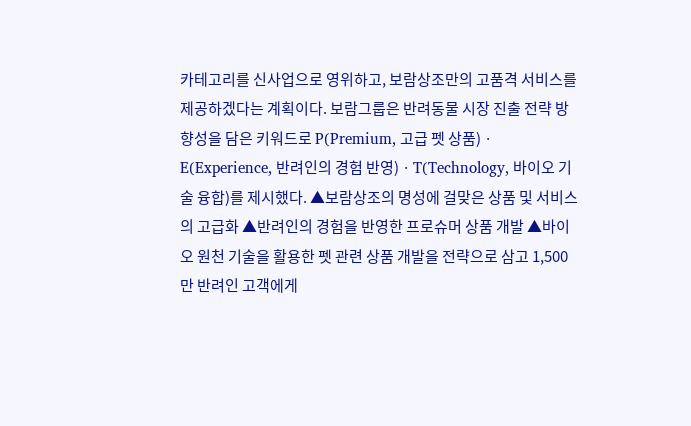카테고리를 신사업으로 영위하고, 보람상조만의 고품격 서비스를 제공하겠다는 계획이다. 보람그룹은 반려동물 시장 진출 전략 방향성을 담은 키워드로 P(Premium, 고급 펫 상품) · E(Experience, 반려인의 경험 반영) · T(Technology, 바이오 기술 융합)를 제시했다. ▲보람상조의 명성에 걸맞은 상품 및 서비스의 고급화 ▲반려인의 경험을 반영한 프로슈머 상품 개발 ▲바이오 원천 기술을 활용한 펫 관련 상품 개발을 전략으로 삼고 1,500만 반려인 고객에게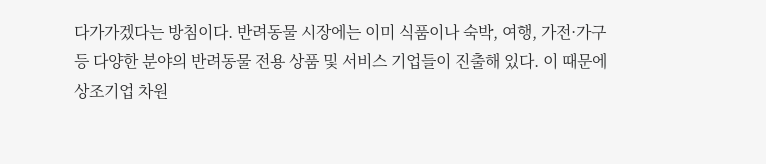다가가겠다는 방침이다. 반려동물 시장에는 이미 식품이나 숙박, 여행, 가전·가구 등 다양한 분야의 반려동물 전용 상품 및 서비스 기업들이 진출해 있다. 이 때문에 상조기업 차원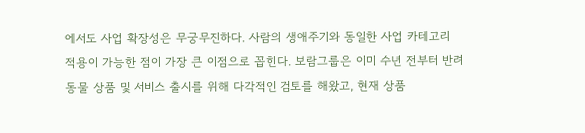에서도 사업 확장성은 무궁무진하다. 사람의 생애주기와 동일한 사업 카테고리 적용이 가능한 점이 가장 큰 이점으로 꼽힌다. 보람그룹은 이미 수년 전부터 반려동물 상품 및 서비스 출시를 위해 다각적인 검토를 해왔고, 현재 상품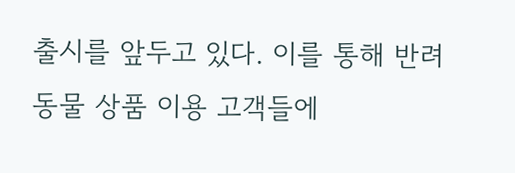출시를 앞두고 있다. 이를 통해 반려동물 상품 이용 고객들에